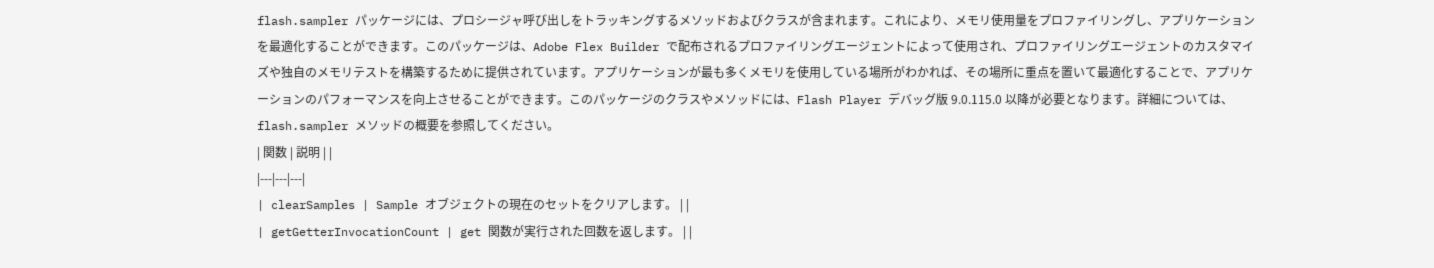flash.sampler パッケージには、プロシージャ呼び出しをトラッキングするメソッドおよびクラスが含まれます。これにより、メモリ使用量をプロファイリングし、アプリケーションを最適化することができます。このパッケージは、Adobe Flex Builder で配布されるプロファイリングエージェントによって使用され、プロファイリングエージェントのカスタマイズや独自のメモリテストを構築するために提供されています。アプリケーションが最も多くメモリを使用している場所がわかれば、その場所に重点を置いて最適化することで、アプリケーションのパフォーマンスを向上させることができます。このパッケージのクラスやメソッドには、Flash Player デバッグ版 9.0.115.0 以降が必要となります。詳細については、flash.sampler メソッドの概要を参照してください。
| 関数 | 説明 | |
|---|---|---|
| clearSamples | Sample オブジェクトの現在のセットをクリアします。 | |
| getGetterInvocationCount | get 関数が実行された回数を返します。 | |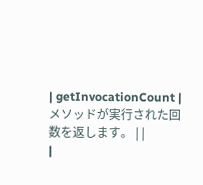| getInvocationCount | メソッドが実行された回数を返します。 | |
|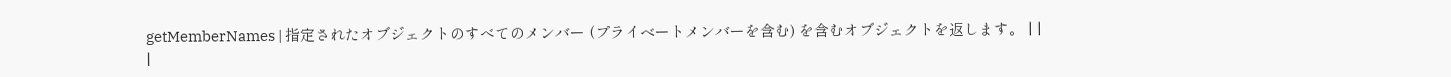getMemberNames | 指定されたオブジェクトのすべてのメンバー (プライベートメンバーを含む) を含むオブジェクトを返します。 | |
|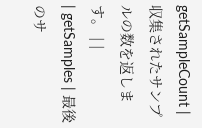getSampleCount | 収集されたサンプルの数を返します。 | |
| getSamples | 最後のサ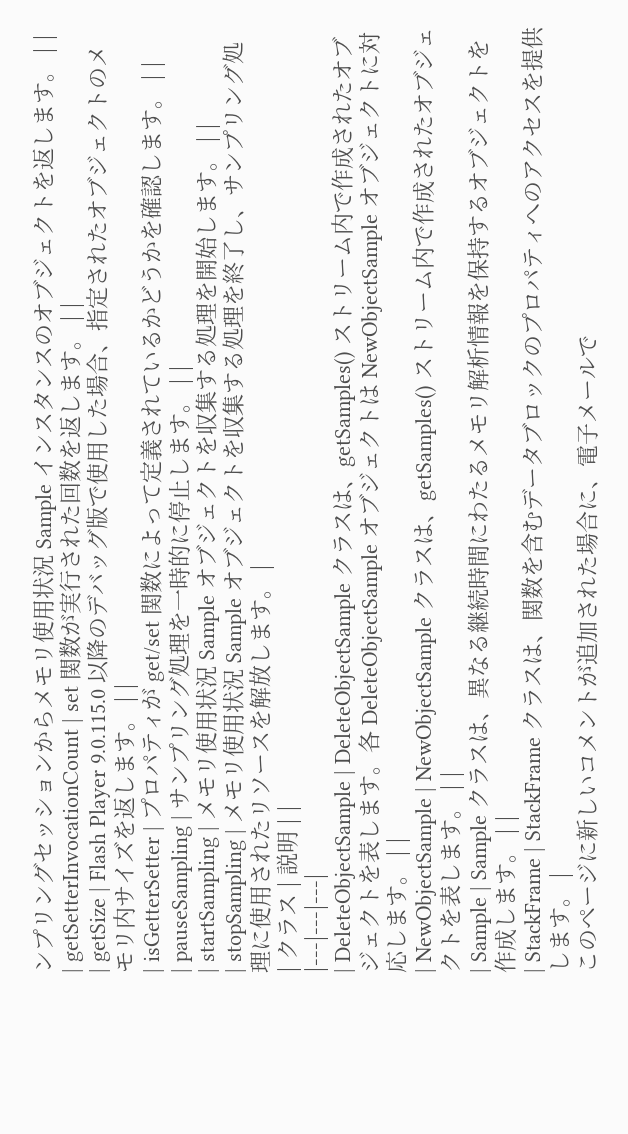ンプリングセッションからメモリ使用状況 Sample インスタンスのオブジェクトを返します。 | |
| getSetterInvocationCount | set 関数が実行された回数を返します。 | |
| getSize | Flash Player 9.0.115.0 以降のデバッグ版で使用した場合、指定されたオブジェクトのメモリ内サイズを返します。 | |
| isGetterSetter | プロパティが get/set 関数によって定義されているかどうかを確認します。 | |
| pauseSampling | サンプリング処理を一時的に停止します。 | |
| startSampling | メモリ使用状況 Sample オブジェクトを収集する処理を開始します。 | |
| stopSampling | メモリ使用状況 Sample オブジェクトを収集する処理を終了し、サンプリング処理に使用されたリソースを解放します。 |
| クラス | 説明 | |
|---|---|---|
| DeleteObjectSample | DeleteObjectSample クラスは、getSamples() ストリーム内で作成されたオブジェクトを表します。各 DeleteObjectSample オブジェクトは NewObjectSample オブジェクトに対応します。 | |
| NewObjectSample | NewObjectSample クラスは、getSamples() ストリーム内で作成されたオブジェクトを表します。 | |
| Sample | Sample クラスは、異なる継続時間にわたるメモリ解析情報を保持するオブジェクトを作成します。 | |
| StackFrame | StackFrame クラスは、関数を含むデータブロックのプロパティへのアクセスを提供します。 |
このページに新しいコメントが追加された場合に、電子メールで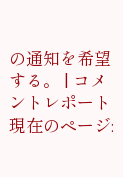の通知を希望する。 | コメントレポート
現在のページ: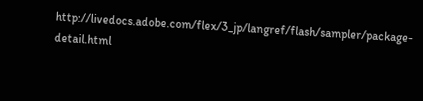http://livedocs.adobe.com/flex/3_jp/langref/flash/sampler/package-detail.html